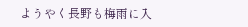ようやく長野も梅雨に入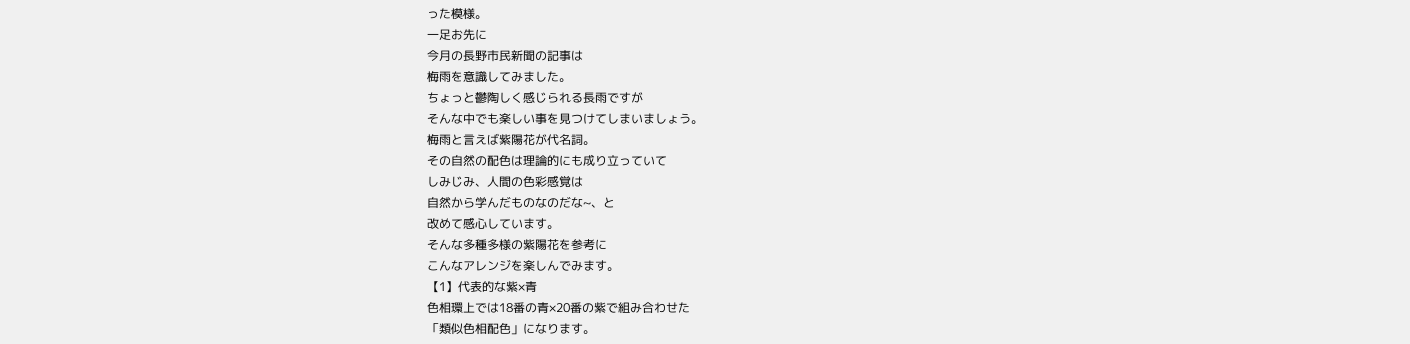った模様。
一足お先に
今月の長野市民新聞の記事は
梅雨を意識してみました。
ちょっと鬱陶しく感じられる長雨ですが
そんな中でも楽しい事を見つけてしまいましょう。
梅雨と言えば紫陽花が代名詞。
その自然の配色は理論的にも成り立っていて
しみじみ、人間の色彩感覚は
自然から学んだものなのだな~、と
改めて感心しています。
そんな多種多様の紫陽花を参考に
こんなアレンジを楽しんでみます。
【1】代表的な紫×青
色相環上では18番の青×20番の紫で組み合わせた
「類似色相配色」になります。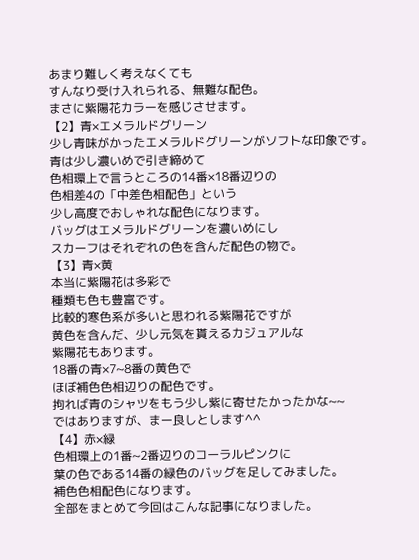あまり難しく考えなくても
すんなり受け入れられる、無難な配色。
まさに紫陽花カラーを感じさせます。
【2】青×エメラルドグリーン
少し青味がかったエメラルドグリーンがソフトな印象です。
青は少し濃いめで引き締めて
色相環上で言うところの14番×18番辺りの
色相差4の「中差色相配色」という
少し高度でおしゃれな配色になります。
バッグはエメラルドグリーンを濃いめにし
スカーフはそれぞれの色を含んだ配色の物で。
【3】青×黄
本当に紫陽花は多彩で
種類も色も豊富です。
比較的寒色系が多いと思われる紫陽花ですが
黄色を含んだ、少し元気を貰えるカジュアルな
紫陽花もあります。
18番の青×7~8番の黄色で
ほぼ補色色相辺りの配色です。
拘れば青のシャツをもう少し紫に寄せたかったかな~~
ではありますが、まー良しとします^^
【4】赤×緑
色相環上の1番~2番辺りのコーラルピンクに
葉の色である14番の緑色のバッグを足してみました。
補色色相配色になります。
全部をまとめて今回はこんな記事になりました。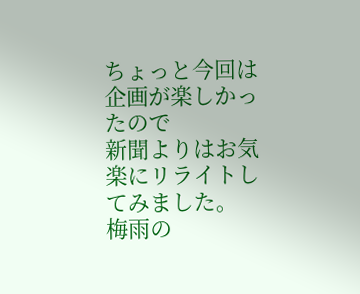ちょっと今回は企画が楽しかったので
新聞よりはお気楽にリライトしてみました。
梅雨の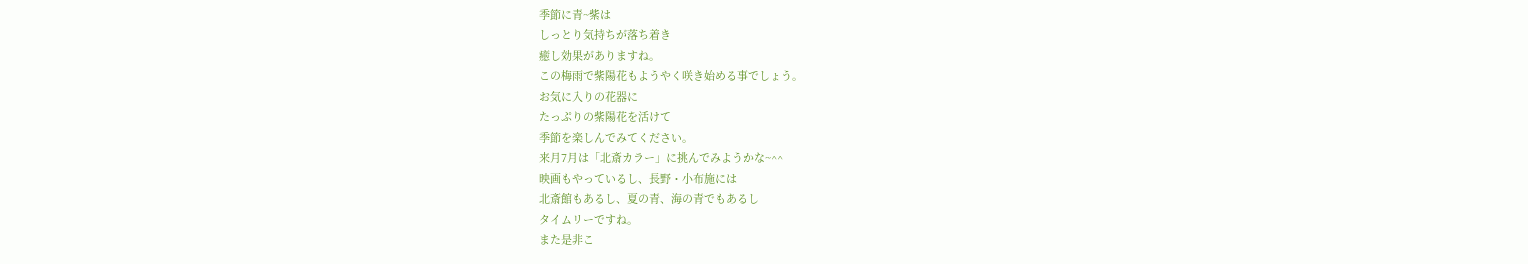季節に青~紫は
しっとり気持ちが落ち着き
癒し効果がありますね。
この梅雨で紫陽花もようやく咲き始める事でしょう。
お気に入りの花器に
たっぷりの紫陽花を活けて
季節を楽しんでみてください。
来月7月は「北斎カラー」に挑んでみようかな~^^
映画もやっているし、長野・小布施には
北斎館もあるし、夏の青、海の青でもあるし
タイムリーですね。
また是非こ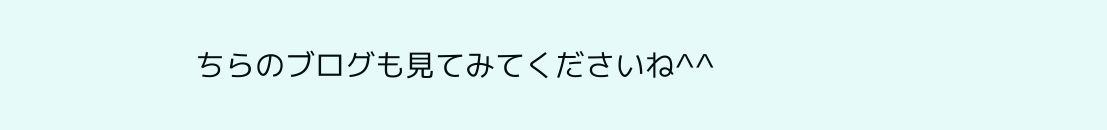ちらのブログも見てみてくださいね^^